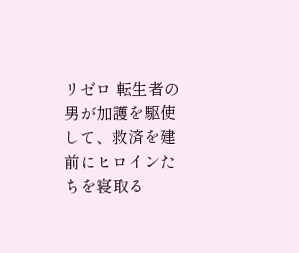リゼロ 転生者の男が加護を駆使して、救済を建前にヒロインたちを寝取る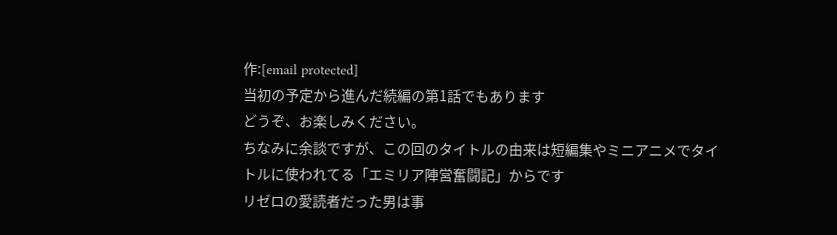作:[email protected]
当初の予定から進んだ続編の第1話でもあります
どうぞ、お楽しみください。
ちなみに余談ですが、この回のタイトルの由来は短編集やミニアニメでタイトルに使われてる「エミリア陣営奮闘記」からです
リゼロの愛読者だった男は事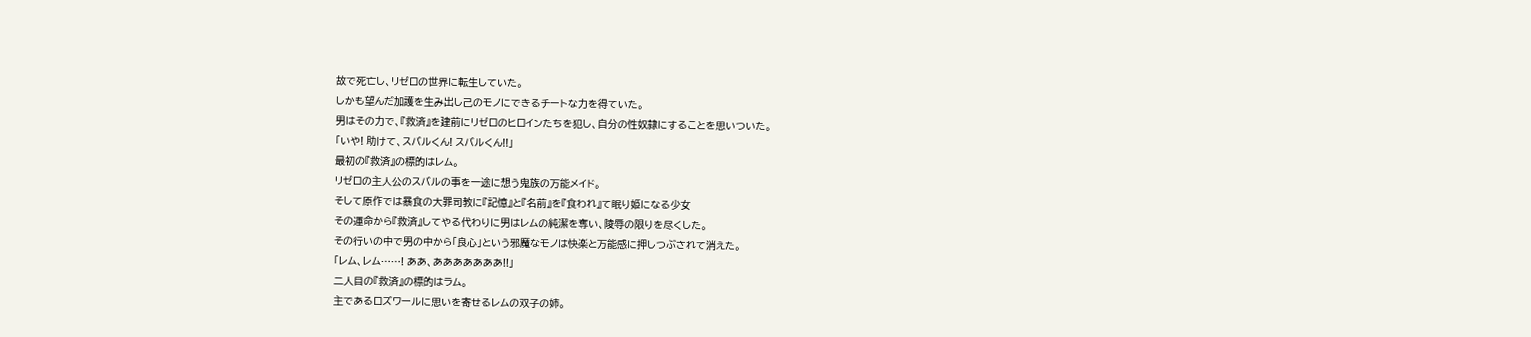故で死亡し、リゼロの世界に転生していた。
しかも望んだ加護を生み出し己のモノにできるチートな力を得ていた。
男はその力で、『救済』を建前にリゼロのヒロインたちを犯し、自分の性奴隷にすることを思いついた。
「いや! 助けて、スバルくん! スバルくん!!」
最初の『救済』の標的はレム。
リゼロの主人公のスバルの事を一途に想う鬼族の万能メイド。
そして原作では暴食の大罪司教に『記憶』と『名前』を『食われ』て眠り姫になる少女
その運命から『救済』してやる代わりに男はレムの純潔を奪い、陵辱の限りを尽くした。
その行いの中で男の中から「良心」という邪魔なモノは快楽と万能感に押しつぶされて消えた。
「レム、レム……! ああ、あああああああ!!」
二人目の『救済』の標的はラム。
主であるロズワールに思いを寄せるレムの双子の姉。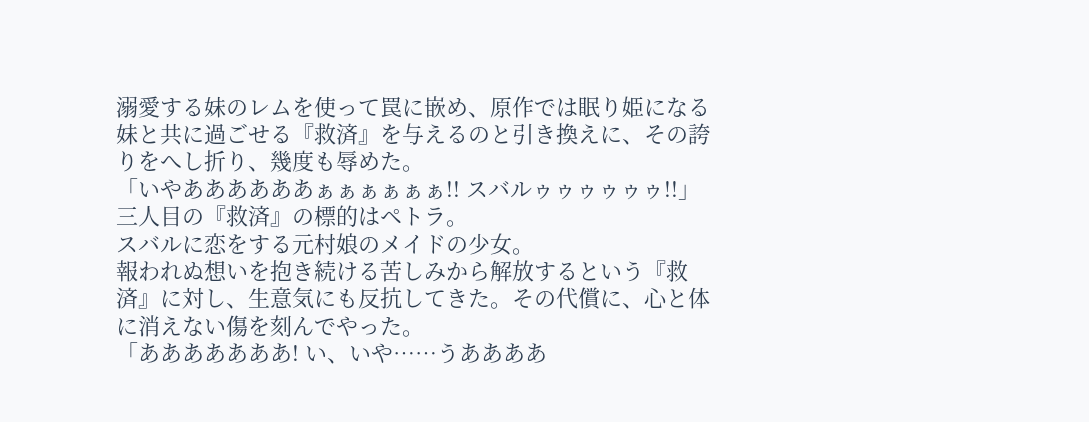溺愛する妹のレムを使って罠に嵌め、原作では眠り姫になる妹と共に過ごせる『救済』を与えるのと引き換えに、その誇りをへし折り、幾度も辱めた。
「いやああああああぁぁぁぁぁぁ!! スバルゥゥゥゥゥゥ!!」
三人目の『救済』の標的はペトラ。
スバルに恋をする元村娘のメイドの少女。
報われぬ想いを抱き続ける苦しみから解放するという『救済』に対し、生意気にも反抗してきた。その代償に、心と体に消えない傷を刻んでやった。
「あああああああ! い、いや……うああああ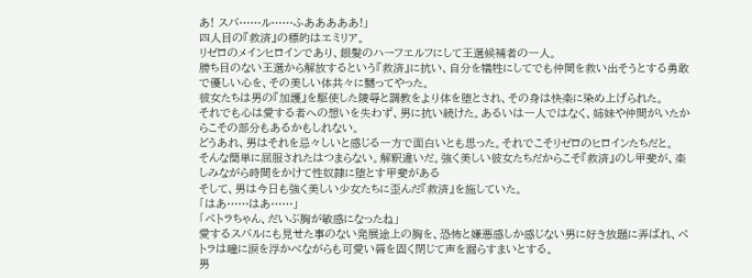あ! スバ……ル……ふあああああ!」
四人目の『救済』の標的はエミリア。
リゼロのメインヒロインであり、銀髪のハーフエルフにして王選候補者の一人。
勝ち目のない王選から解放するという『救済』に抗い、自分を犠牲にしてでも仲間を救い出そうとする勇敢で優しい心を、その美しい体共々に嬲ってやった。
彼女たちは男の『加護』を駆使した陵辱と調教をより体を堕とされ、その身は快楽に染め上げられた。
それでも心は愛する者への想いを失わず、男に抗い続けた。あるいは一人ではなく、姉妹や仲間がいたからこその部分もあるかもしれない。
どうあれ、男はそれを忌々しいと感じる一方で面白いとも思った。それでこそリゼロのヒロインたちだと。
そんな簡単に屈服されたはつまらない。解釈違いだ。強く美しい彼女たちだからこそ『救済』のし甲斐が、楽しみながら時間をかけて性奴隷に堕とす甲斐がある
そして、男は今日も強く美しい少女たちに歪んだ『救済』を施していた。
「はあ……はあ……」
「ペトラちゃん、だいぶ胸が敏感になったね」
愛するスバルにも見せた事のない発展途上の胸を、恐怖と嫌悪感しか感じない男に好き放題に弄ばれ、ペトラは瞳に涙を浮かべながらも可愛い唇を固く閉じて声を漏らすまいとする。
男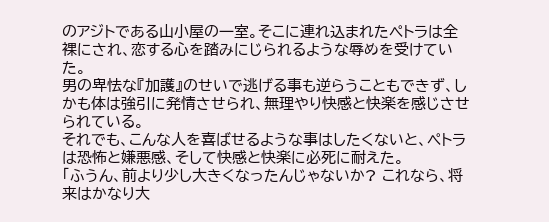のアジトである山小屋の一室。そこに連れ込まれたペトラは全裸にされ、恋する心を踏みにじられるような辱めを受けていた。
男の卑怯な『加護』のせいで逃げる事も逆らうこともできず、しかも体は強引に発情させられ、無理やり快感と快楽を感じさせられている。
それでも、こんな人を喜ばせるような事はしたくないと、ペトラは恐怖と嫌悪感、そして快感と快楽に必死に耐えた。
「ふうん、前より少し大きくなったんじゃないか? これなら、将来はかなり大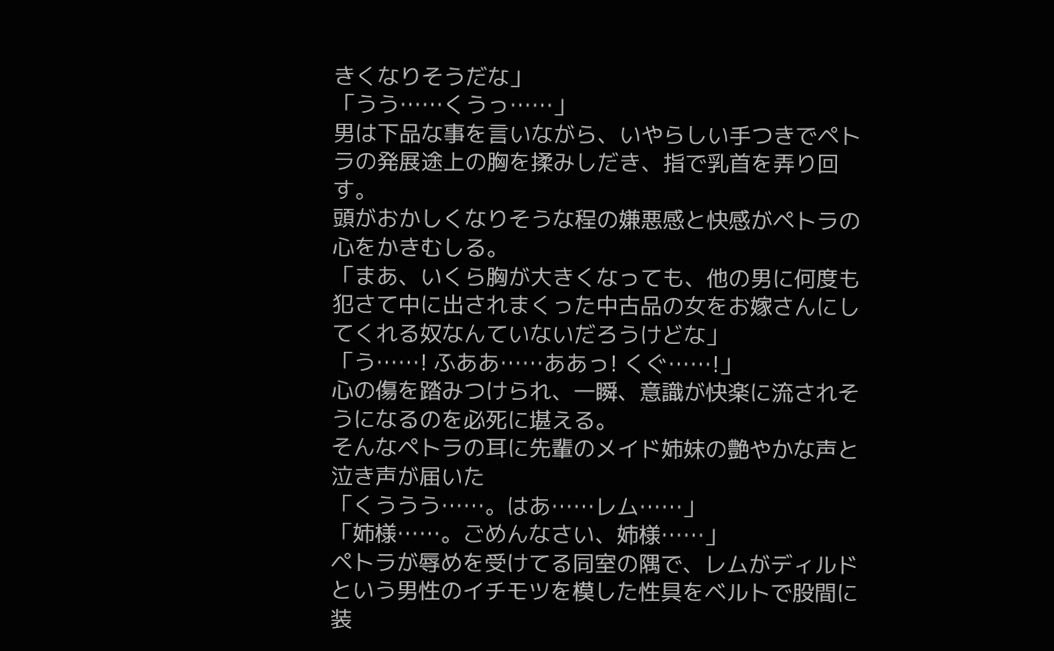きくなりそうだな」
「うう……くうっ……」
男は下品な事を言いながら、いやらしい手つきでペトラの発展途上の胸を揉みしだき、指で乳首を弄り回す。
頭がおかしくなりそうな程の嫌悪感と快感がペトラの心をかきむしる。
「まあ、いくら胸が大きくなっても、他の男に何度も犯さて中に出されまくった中古品の女をお嫁さんにしてくれる奴なんていないだろうけどな」
「う……! ふああ……ああっ! くぐ……!」
心の傷を踏みつけられ、一瞬、意識が快楽に流されそうになるのを必死に堪える。
そんなペトラの耳に先輩のメイド姉妹の艶やかな声と泣き声が届いた
「くううう……。はあ……レム……」
「姉様……。ごめんなさい、姉様……」
ペトラが辱めを受けてる同室の隅で、レムがディルドという男性のイチモツを模した性具をベルトで股間に装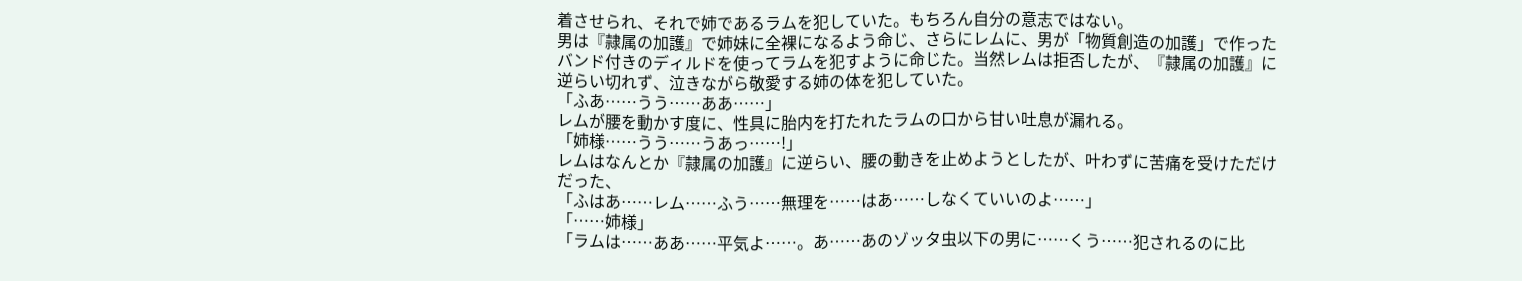着させられ、それで姉であるラムを犯していた。もちろん自分の意志ではない。
男は『隷属の加護』で姉妹に全裸になるよう命じ、さらにレムに、男が「物質創造の加護」で作ったバンド付きのディルドを使ってラムを犯すように命じた。当然レムは拒否したが、『隷属の加護』に逆らい切れず、泣きながら敬愛する姉の体を犯していた。
「ふあ……うう……ああ……」
レムが腰を動かす度に、性具に胎内を打たれたラムの口から甘い吐息が漏れる。
「姉様……うう……うあっ……!」
レムはなんとか『隷属の加護』に逆らい、腰の動きを止めようとしたが、叶わずに苦痛を受けただけだった、
「ふはあ……レム……ふう……無理を……はあ……しなくていいのよ……」
「……姉様」
「ラムは……ああ……平気よ……。あ……あのゾッタ虫以下の男に……くう……犯されるのに比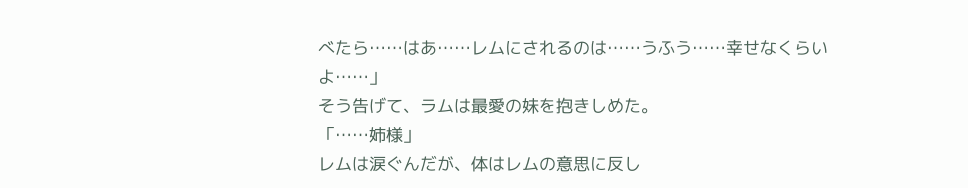べたら……はあ……レムにされるのは……うふう……幸せなくらいよ……」
そう告げて、ラムは最愛の妹を抱きしめた。
「……姉様」
レムは涙ぐんだが、体はレムの意思に反し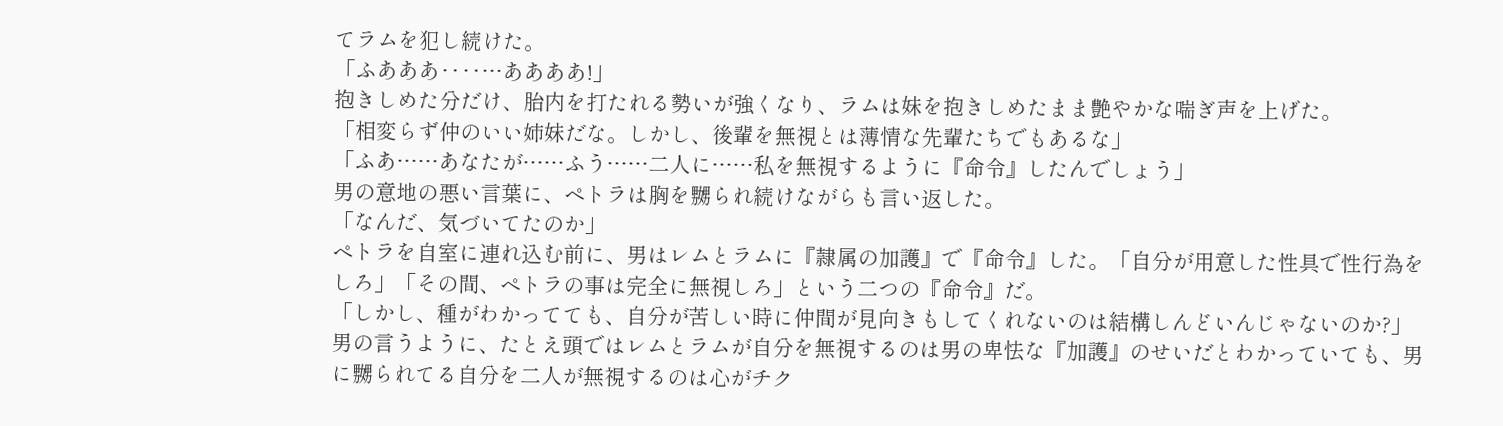てラムを犯し続けた。
「ふあああ‥‥…ああああ!」
抱きしめた分だけ、胎内を打たれる勢いが強くなり、ラムは妹を抱きしめたまま艶やかな喘ぎ声を上げた。
「相変らず仲のいい姉妹だな。しかし、後輩を無視とは薄情な先輩たちでもあるな」
「ふあ……あなたが……ふう……二人に……私を無視するように『命令』したんでしょう」
男の意地の悪い言葉に、ペトラは胸を嬲られ続けながらも言い返した。
「なんだ、気づいてたのか」
ペトラを自室に連れ込む前に、男はレムとラムに『隷属の加護』で『命令』した。「自分が用意した性具で性行為をしろ」「その間、ペトラの事は完全に無視しろ」という二つの『命令』だ。
「しかし、種がわかってても、自分が苦しい時に仲間が見向きもしてくれないのは結構しんどいんじゃないのか?」
男の言うように、たとえ頭ではレムとラムが自分を無視するのは男の卑怯な『加護』のせいだとわかっていても、男に嬲られてる自分を二人が無視するのは心がチク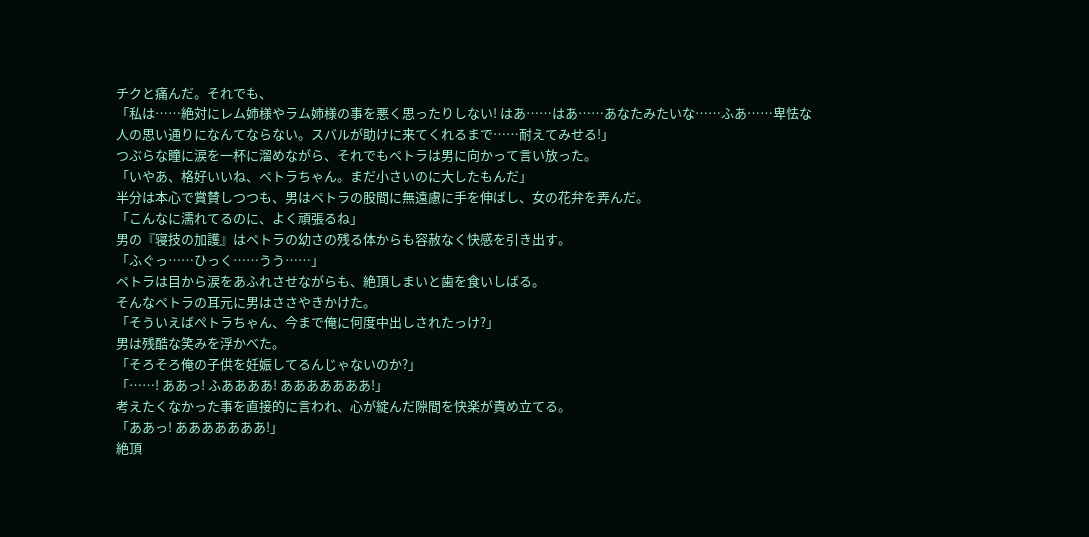チクと痛んだ。それでも、
「私は……絶対にレム姉様やラム姉様の事を悪く思ったりしない! はあ……はあ……あなたみたいな……ふあ……卑怯な人の思い通りになんてならない。スバルが助けに来てくれるまで……耐えてみせる!」
つぶらな瞳に涙を一杯に溜めながら、それでもペトラは男に向かって言い放った。
「いやあ、格好いいね、ペトラちゃん。まだ小さいのに大したもんだ」
半分は本心で賞賛しつつも、男はペトラの股間に無遠慮に手を伸ばし、女の花弁を弄んだ。
「こんなに濡れてるのに、よく頑張るね」
男の『寝技の加護』はペトラの幼さの残る体からも容赦なく快感を引き出す。
「ふぐっ……ひっく……うう……」
ペトラは目から涙をあふれさせながらも、絶頂しまいと歯を食いしばる。
そんなペトラの耳元に男はささやきかけた。
「そういえばぺトラちゃん、今まで俺に何度中出しされたっけ?」
男は残酷な笑みを浮かべた。
「そろそろ俺の子供を妊娠してるんじゃないのか?」
「……! ああっ! ふああああ! あああああああ!」
考えたくなかった事を直接的に言われ、心が綻んだ隙間を快楽が責め立てる。
「ああっ! あああああああ!」
絶頂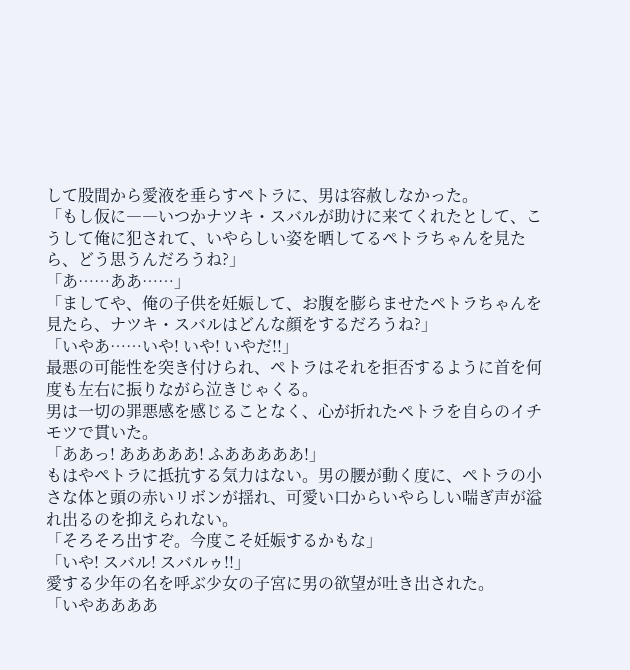して股間から愛液を垂らすペトラに、男は容赦しなかった。
「もし仮に――いつかナツキ・スバルが助けに来てくれたとして、こうして俺に犯されて、いやらしい姿を晒してるペトラちゃんを見たら、どう思うんだろうね?」
「あ……ああ……」
「ましてや、俺の子供を妊娠して、お腹を膨らませたペトラちゃんを見たら、ナツキ・スバルはどんな顔をするだろうね?」
「いやあ……いや! いや! いやだ!!」
最悪の可能性を突き付けられ、ペトラはそれを拒否するように首を何度も左右に振りながら泣きじゃくる。
男は一切の罪悪感を感じることなく、心が折れたペトラを自らのイチモツで貫いた。
「ああっ! あああああ! ふあああああ!」
もはやペトラに抵抗する気力はない。男の腰が動く度に、ペトラの小さな体と頭の赤いリボンが揺れ、可愛い口からいやらしい喘ぎ声が溢れ出るのを抑えられない。
「そろそろ出すぞ。今度こそ妊娠するかもな」
「いや! スバル! スバルゥ!!」
愛する少年の名を呼ぶ少女の子宮に男の欲望が吐き出された。
「いやああああ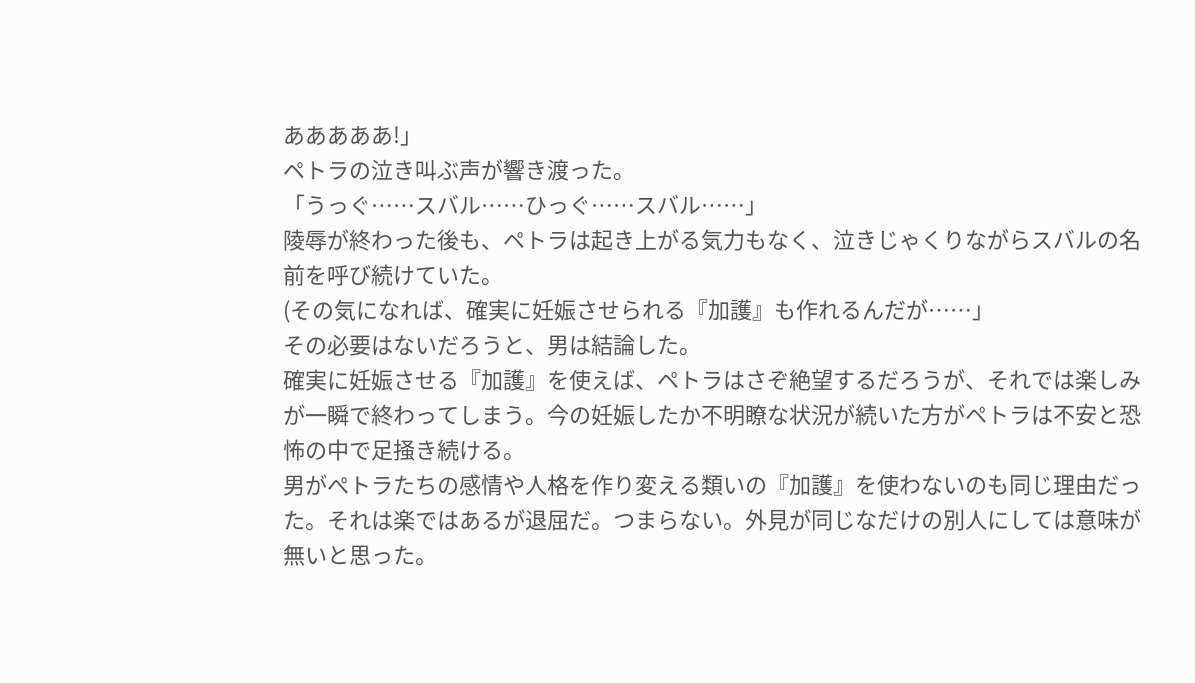あああああ!」
ペトラの泣き叫ぶ声が響き渡った。
「うっぐ……スバル……ひっぐ……スバル……」
陵辱が終わった後も、ペトラは起き上がる気力もなく、泣きじゃくりながらスバルの名前を呼び続けていた。
(その気になれば、確実に妊娠させられる『加護』も作れるんだが……」
その必要はないだろうと、男は結論した。
確実に妊娠させる『加護』を使えば、ペトラはさぞ絶望するだろうが、それでは楽しみが一瞬で終わってしまう。今の妊娠したか不明瞭な状況が続いた方がペトラは不安と恐怖の中で足掻き続ける。
男がぺトラたちの感情や人格を作り変える類いの『加護』を使わないのも同じ理由だった。それは楽ではあるが退屈だ。つまらない。外見が同じなだけの別人にしては意味が無いと思った。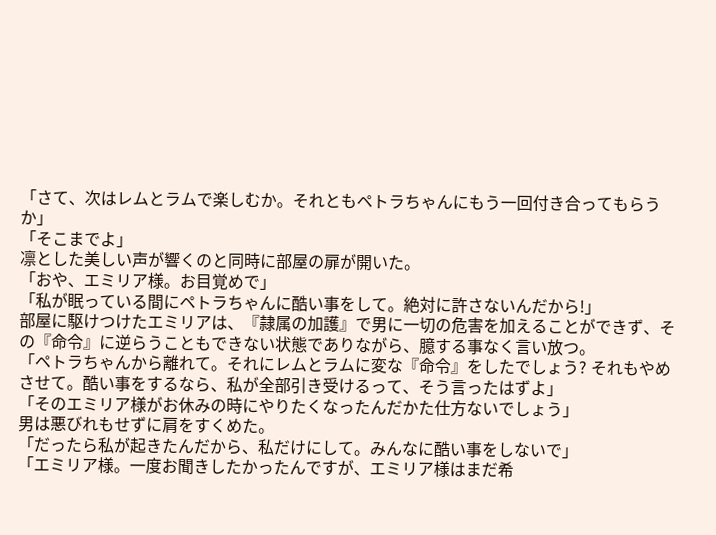「さて、次はレムとラムで楽しむか。それともペトラちゃんにもう一回付き合ってもらうか」
「そこまでよ」
凛とした美しい声が響くのと同時に部屋の扉が開いた。
「おや、エミリア様。お目覚めで」
「私が眠っている間にペトラちゃんに酷い事をして。絶対に許さないんだから!」
部屋に駆けつけたエミリアは、『隷属の加護』で男に一切の危害を加えることができず、その『命令』に逆らうこともできない状態でありながら、臆する事なく言い放つ。
「ペトラちゃんから離れて。それにレムとラムに変な『命令』をしたでしょう? それもやめさせて。酷い事をするなら、私が全部引き受けるって、そう言ったはずよ」
「そのエミリア様がお休みの時にやりたくなったんだかた仕方ないでしょう」
男は悪びれもせずに肩をすくめた。
「だったら私が起きたんだから、私だけにして。みんなに酷い事をしないで」
「エミリア様。一度お聞きしたかったんですが、エミリア様はまだ希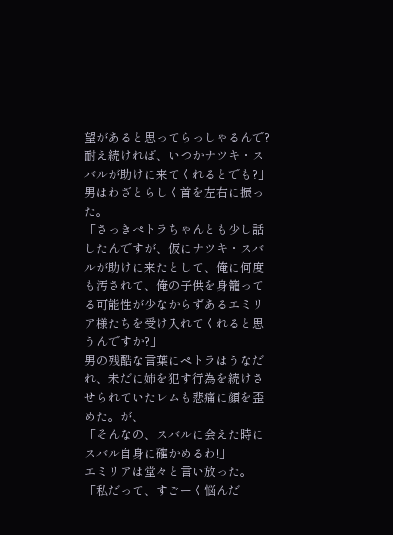望があると思ってらっしゃるんで? 耐え続ければ、いつかナツキ・スバルが助けに来てくれるとでも?」
男はわざとらしく首を左右に振った。
「さっきぺトラちゃんとも少し話したんですが、仮にナツキ・スバルが助けに来たとして、俺に何度も汚されて、俺の子供を身籠ってる可能性が少なからずあるエミリア様たちを受け入れてくれると思うんですか?」
男の残酷な言葉にペトラはうなだれ、未だに姉を犯す行為を続けさせられていたレムも悲痛に顔を歪めた。が、
「そんなの、スバルに会えた時にスバル自身に確かめるわ!」
エミリアは堂々と言い放った。
「私だって、すごーく悩んだ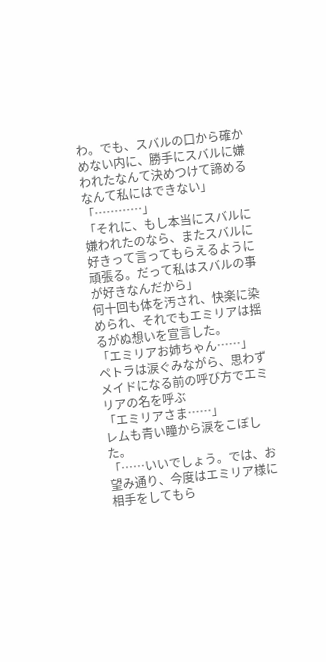わ。でも、スバルの口から確かめない内に、勝手にスバルに嫌われたなんて決めつけて諦めるなんて私にはできない」
「…………」
「それに、もし本当にスバルに嫌われたのなら、またスバルに好きって言ってもらえるように頑張る。だって私はスバルの事が好きなんだから」
何十回も体を汚され、快楽に染められ、それでもエミリアは揺るがぬ想いを宣言した。
「エミリアお姉ちゃん……」
ペトラは涙ぐみながら、思わずメイドになる前の呼び方でエミリアの名を呼ぶ
「エミリアさま……」
レムも青い瞳から涙をこぼした。
「……いいでしょう。では、お望み通り、今度はエミリア様に相手をしてもら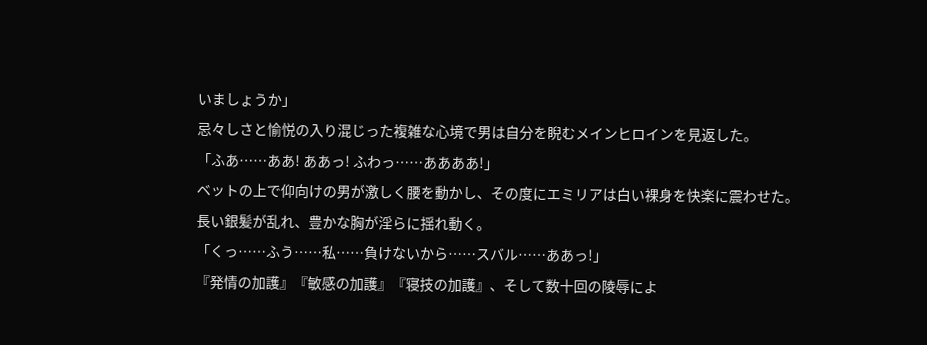いましょうか」
忌々しさと愉悦の入り混じった複雑な心境で男は自分を睨むメインヒロインを見返した。
「ふあ……ああ! ああっ! ふわっ……ああああ!」
ベットの上で仰向けの男が激しく腰を動かし、その度にエミリアは白い裸身を快楽に震わせた。
長い銀髪が乱れ、豊かな胸が淫らに揺れ動く。
「くっ……ふう……私……負けないから……スバル……ああっ!」
『発情の加護』『敏感の加護』『寝技の加護』、そして数十回の陵辱によ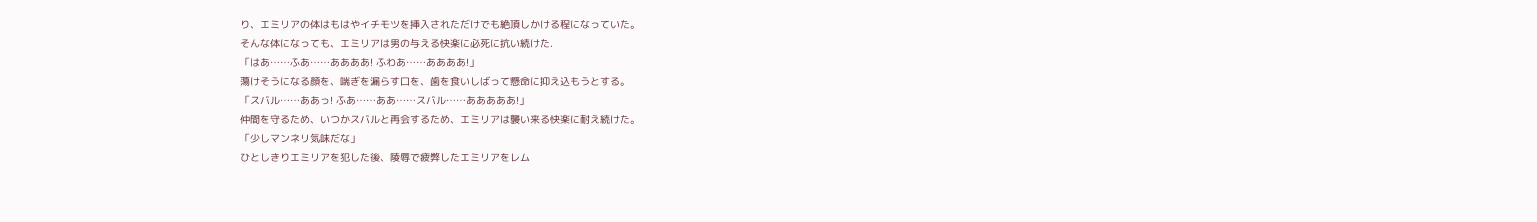り、エミリアの体はもはやイチモツを挿入されただけでも絶頂しかける程になっていた。
そんな体になっても、エミリアは男の与える快楽に必死に抗い続けた.
「はあ……ふあ……ああああ! ふわあ……ああああ!」
蕩けそうになる顔を、喘ぎを漏らす口を、歯を食いしばって懸命に抑え込もうとする。
「スバル……ああっ! ふあ……ああ……スバル……あああああ!」
仲間を守るため、いつかスバルと再会するため、エミリアは襲い来る快楽に耐え続けた。
「少しマンネリ気味だな」
ひとしきりエミリアを犯した後、陵辱で疲弊したエミリアをレム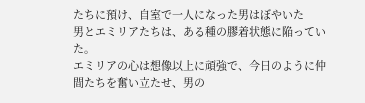たちに預け、自室で一人になった男はぼやいた
男とエミリアたちは、ある種の膠着状態に陥っていた。
エミリアの心は想像以上に頑強で、今日のように仲間たちを奮い立たせ、男の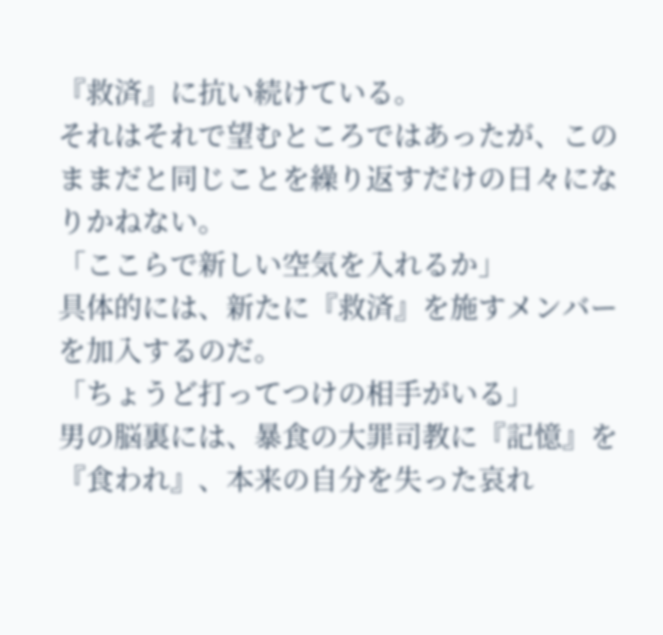『救済』に抗い続けている。
それはそれで望むところではあったが、このままだと同じことを繰り返すだけの日々になりかねない。
「ここらで新しい空気を入れるか」
具体的には、新たに『救済』を施すメンバーを加入するのだ。
「ちょうど打ってつけの相手がいる」
男の脳裏には、暴食の大罪司教に『記憶』を『食われ』、本来の自分を失った哀れ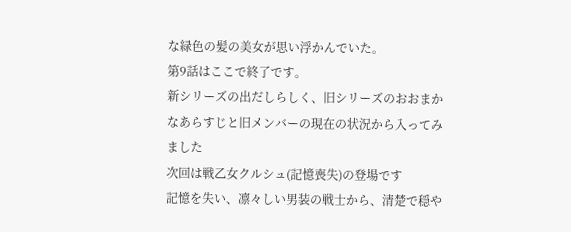な緑色の髪の美女が思い浮かんでいた。
第9話はここで終了です。
新シリーズの出だしらしく、旧シリーズのおおまかなあらすじと旧メンバーの現在の状況から入ってみました
次回は戦乙女クルシュ(記憶喪失)の登場です
記憶を失い、凛々しい男装の戦士から、清楚で穏や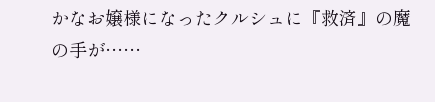かなお嬢様になったクルシュに『救済』の魔の手が……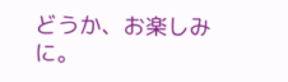どうか、お楽しみに。